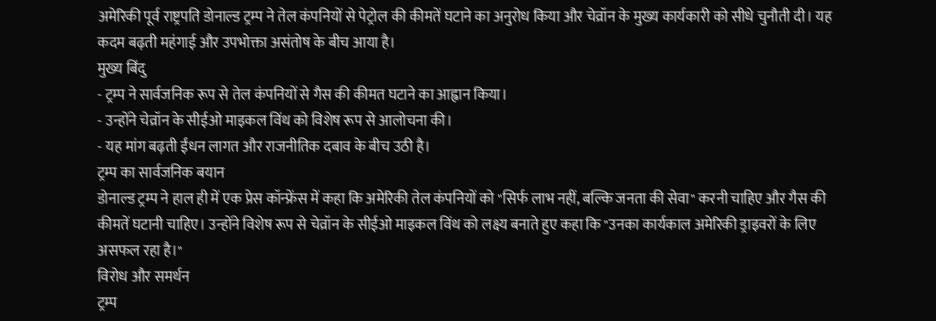अमेरिकी पूर्व राष्ट्रपति डोनाल्ड ट्रम्प ने तेल कंपनियों से पेट्रोल की कीमतें घटाने का अनुरोध किया और चेव्रॉन के मुख्य कार्यकारी को सीधे चुनौती दी। यह कदम बढ़ती महंगाई और उपभोक्ता असंतोष के बीच आया है।
मुख्य बिंदु
- ट्रम्प ने सार्वजनिक रूप से तेल कंपनियों से गैस की कीमत घटाने का आह्वान किया।
- उन्होंने चेव्रॉन के सीईओ माइकल विंथ को विशेष रूप से आलोचना की।
- यह मांग बढ़ती ईंधन लागत और राजनीतिक दबाव के बीच उठी है।
ट्रम्प का सार्वजनिक बयान
डोनाल्ड ट्रम्प ने हाल ही में एक प्रेस कॉन्फ्रेंस में कहा कि अमेरिकी तेल कंपनियों को "सिर्फ लाभ नहीं, बल्कि जनता की सेवा" करनी चाहिए और गैस की कीमतें घटानी चाहिए। उन्होंने विशेष रूप से चेव्रॉन के सीईओ माइकल विंथ को लक्ष्य बनाते हुए कहा कि "उनका कार्यकाल अमेरिकी ड्राइवरों के लिए असफल रहा है।"
विरोध और समर्थन
ट्रम्प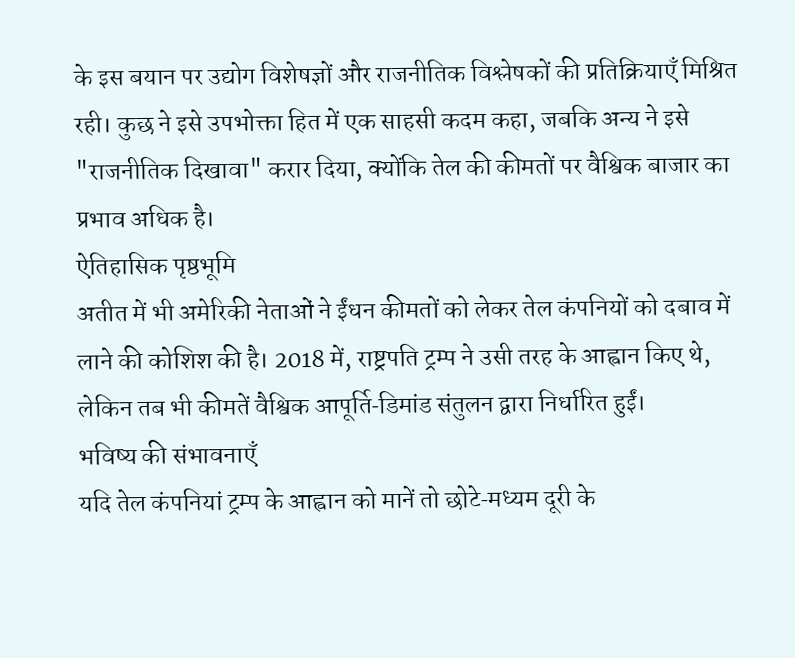के इस बयान पर उद्योग विशेषज्ञों और राजनीतिक विश्लेषकों की प्रतिक्रियाएँ मिश्रित रही। कुछ ने इसे उपभोक्ता हित में एक साहसी कदम कहा, जबकि अन्य ने इसे "राजनीतिक दिखावा" करार दिया, क्योंकि तेल की कीमतों पर वैश्विक बाजार का प्रभाव अधिक है।
ऐतिहासिक पृष्ठभूमि
अतीत में भी अमेरिकी नेताओं ने ईंधन कीमतों को लेकर तेल कंपनियों को दबाव में लाने की कोशिश की है। 2018 में, राष्ट्रपति ट्रम्प ने उसी तरह के आह्वान किए थे, लेकिन तब भी कीमतें वैश्विक आपूर्ति‑डिमांड संतुलन द्वारा निर्धारित हुईं।
भविष्य की संभावनाएँ
यदि तेल कंपनियां ट्रम्प के आह्वान को मानें तो छोटे‑मध्यम दूरी के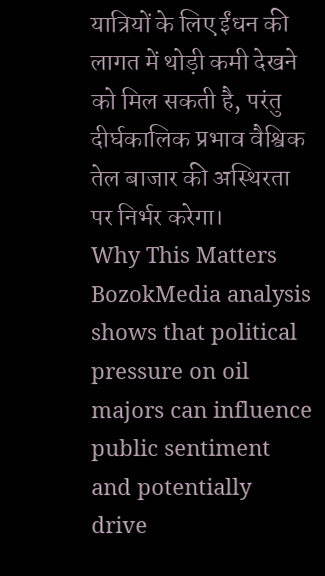यात्रियों के लिए ईंधन की लागत में थोड़ी कमी देखने को मिल सकती है, परंतु दीर्घकालिक प्रभाव वैश्विक तेल बाजार की अस्थिरता पर निर्भर करेगा।
Why This Matters
BozokMedia analysis shows that political pressure on oil majors can influence public sentiment and potentially drive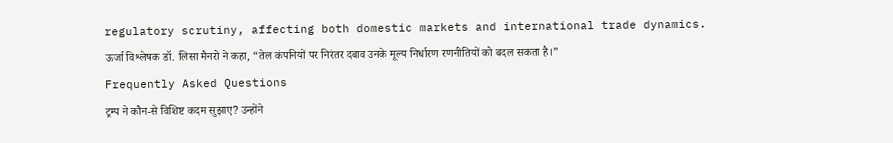regulatory scrutiny, affecting both domestic markets and international trade dynamics.
ऊर्जा विश्लेषक डॉ. लिसा मैनरो ने कहा, “तेल कंपनियों पर निरंतर दबाव उनके मूल्य निर्धारण रणनीतियों को बदल सकता है।”
Frequently Asked Questions
ट्रम्प ने कौन‑से विशिष्ट कदम सुझाए? उन्होंने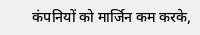कंपनियों को मार्जिन कम करके,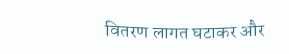वितरण लागत घटाकर और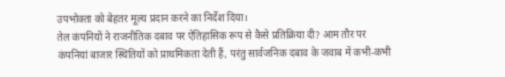उपभोक्ता को बेहतर मूल्य प्रदान करने का निर्देश दिया।
तेल कंपनियों ने राजनीतिक दबाव पर ऐतिहासिक रूप से कैसे प्रतिक्रिया दी? आम तौर पर कंपनियां बाजार स्थितियों को प्राथमिकता देती हैं, परंतु सार्वजनिक दबाव के जवाब में कभी‑कभी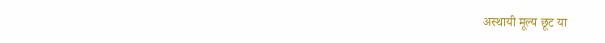अस्थायी मूल्य छूट या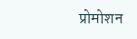प्रोमोशन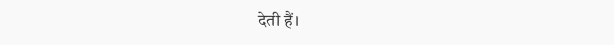देती हैं।